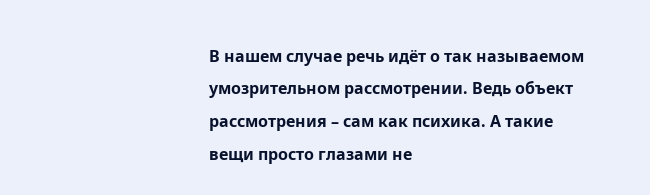В нашем случае речь идёт о так называемом умозрительном рассмотрении. Ведь объект рассмотрения – сам как психика. А такие вещи просто глазами не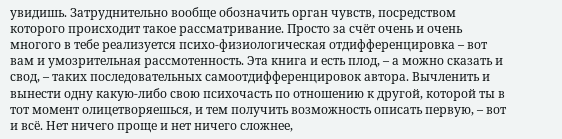увидишь. Затруднительно вообще обозначить орган чувств, посредством которого происходит такое рассматривание. Просто за счёт очень и очень многого в тебе реализуется психо-физиологическая отдифференцировка – вот вам и умозрительная рассмотенность. Эта книга и есть плод, – а можно сказать и свод, – таких последовательных самоотдифференцировок автора. Вычленить и вынести одну какую-либо свою психочасть по отношению к другой, которой ты в тот момент олицетворяешься, и тем получить возможность описать первую, – вот и всё. Нет ничего проще и нет ничего сложнее,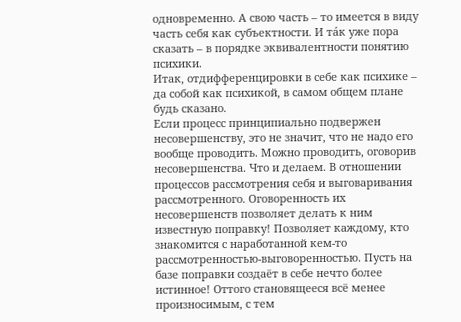одновременно. А свою часть – то имеется в виду часть себя как субъектности. И тáк уже пора сказать – в порядке эквивалентности понятию психики.
Итак, отдифференцировки в себе как психике – да собой как психикой, в самом общем плане будь сказано.
Если процесс принципиально подвержен несовершенству, это не значит, что не надо его вообще проводить. Можно проводить, оговорив несовершенства. Что и делаем. В отношении процессов рассмотрения себя и выговаривания рассмотренного. Оговоренность их несовершенств позволяет делать к ним известную поправку! Позволяет каждому, кто знакомится с наработанной кем-то рассмотренностью-выговоренностью. Пусть на базе поправки создаёт в себе нечто более истинное! Оттого становящееся всё менее произносимым, с тем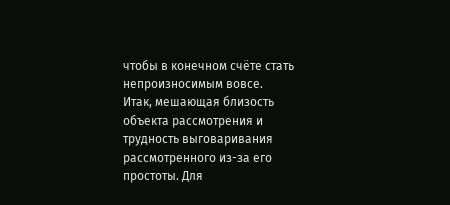чтобы в конечном счёте стать непроизносимым вовсе.
Итак, мешающая близость объекта рассмотрения и трудность выговаривания рассмотренного из-за его простоты. Для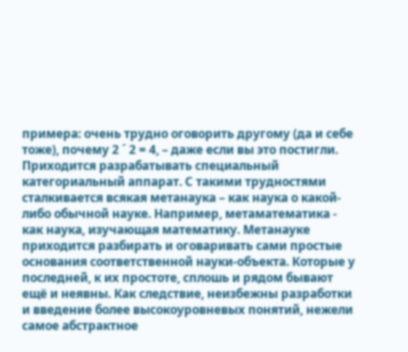примера: очень трудно оговорить другому (да и себе тоже), почему 2 ´ 2 = 4, – даже если вы это постигли. Приходится разрабатывать специальный категориальный аппарат. С такими трудностями сталкивается всякая метанаука – как наука о какой-либо обычной науке. Например, метаматематика - как наука, изучающая математику. Метанауке приходится разбирать и оговаривать сами простые основания соответственной науки-объекта. Которые у последней, к их простоте, сплошь и рядом бывают ещё и неявны. Как следствие, неизбежны разработки и введение более высокоуровневых понятий, нежели самое абстрактное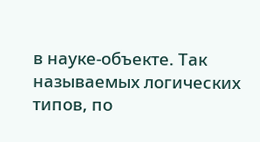в науке-объекте. Так называемых логических типов, по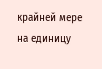крайней мере на единицу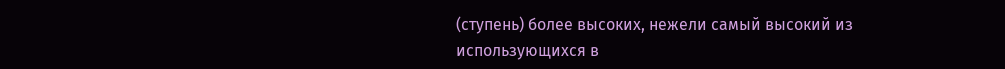(ступень) более высоких, нежели самый высокий из использующихся в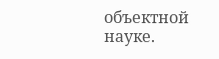объектной науке.